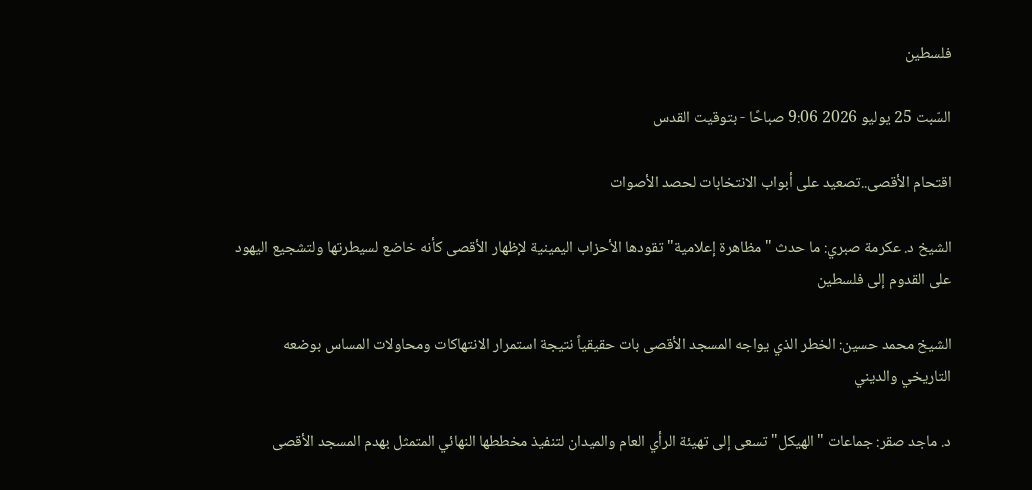فلسطين

السّبت 25 يوليو 2026 9:06 صباحًا - بتوقيت القدس

اقتحام الأقصى..تصعيد على أبواب الانتخابات لحصد الأصوات

الشيخ د. عكرمة صبري: ما حدث "مظاهرة إعلامية" تقودها الأحزاب اليمينية لإظهار الأقصى كأنه خاضع لسيطرتها ولتشجيع اليهود على القدوم إلى فلسطين

الشيخ محمد حسين: الخطر الذي يواجه المسجد الأقصى بات حقيقياً نتيجة استمرار الانتهاكات ومحاولات المساس بوضعه التاريخي والديني

د. ماجد صقر: جماعات "الهيكل" تسعى إلى تهيئة الرأي العام والميدان لتنفيذ مخططها النهائي المتمثل بهدم المسجد الأقصى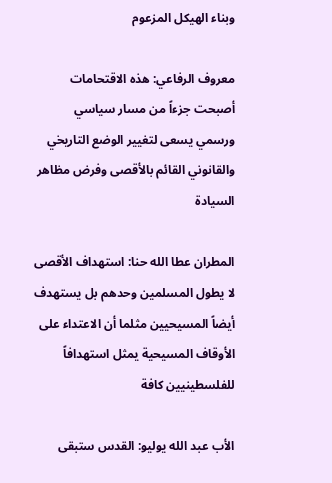وبناء الهيكل المزعوم

معروف الرفاعي: هذه الاقتحامات أصبحت جزءاً من مسار سياسي ورسمي يسعى لتغيير الوضع التاريخي والقانوني القائم بالأقصى وفرض مظاهر السيادة

المطران عطا الله حنا: استهداف الأقصى لا يطول المسلمين وحدهم بل يستهدف أيضاً المسيحيين مثلما أن الاعتداء على الأوقاف المسيحية يمثل استهدافاً للفلسطينيين كافة

الأب عبد الله يوليو: القدس ستبقى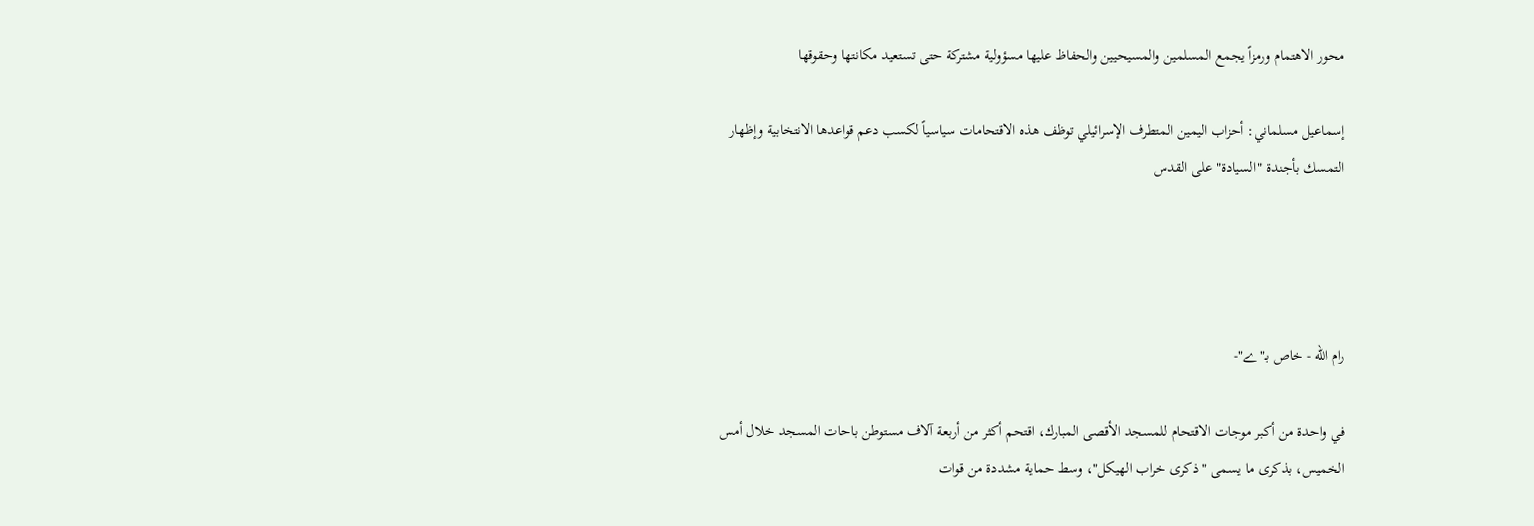محور الاهتمام ورمزاً يجمع المسلمين والمسيحيين والحفاظ عليها مسؤولية مشتركة حتى تستعيد مكانتها وحقوقها

إسماعيل مسلماني: أحزاب اليمين المتطرف الإسرائيلي توظف هذه الاقتحامات سياسياً لكسب دعم قواعدها الانتخابية وإظهار التمسك بأجندة "السيادة" على القدس




رام الله - خاص بـ"ے"-

في واحدة من أكبر موجات الاقتحام للمسجد الأقصى المبارك، اقتحم أكثر من أربعة آلاف مستوطن باحات المسجد خلال أمس الخميس، بذكرى ما يسمى "ذكرى خراب الهيكل"، وسط حماية مشددة من قوات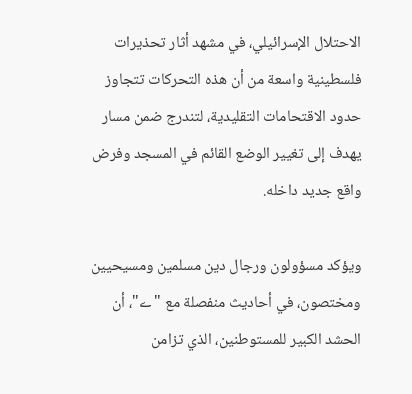الاحتلال الإسرائيلي، في مشهد أثار تحذيرات فلسطينية واسعة من أن هذه التحركات تتجاوز حدود الاقتحامات التقليدية، لتندرج ضمن مسار يهدف إلى تغيير الوضع القائم في المسجد وفرض واقع جديد داخله.

ويؤكد مسؤولون ورجال دين مسلمين ومسيحيين ومختصون، في أحاديث منفصلة مع "ے"، أن الحشد الكبير للمستوطنين، الذي تزامن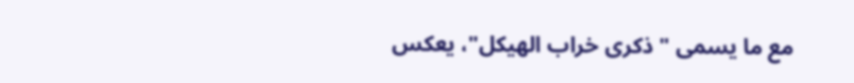مع ما يسمى "ذكرى خراب الهيكل"، يعكس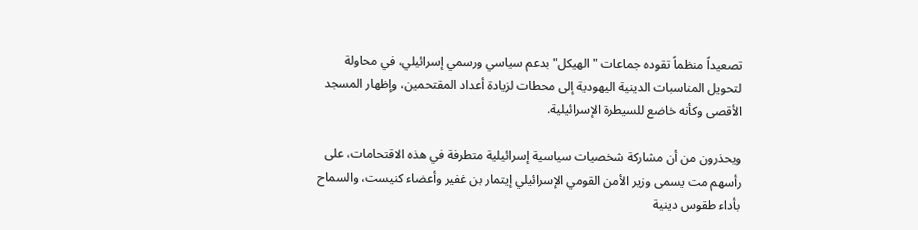تصعيداً منظماً تقوده جماعات "الهيكل" بدعم سياسي ورسمي إسرائيلي، في محاولة لتحويل المناسبات الدينية اليهودية إلى محطات لزيادة أعداد المقتحمين، وإظهار المسجد الأقصى وكأنه خاضع للسيطرة الإسرائيلية.

ويحذرون من أن مشاركة شخصيات سياسية إسرائيلية متطرفة في هذه الاقتحامات، على رأسهم مت يسمى وزير الأمن القومي الإسرائيلي إيتمار بن غفير وأعضاء كنيست، والسماح بأداء طقوس دينية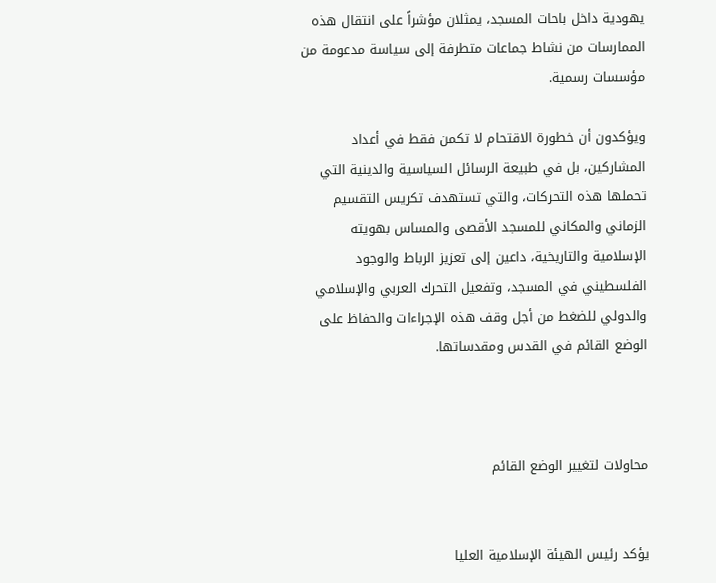يهودية داخل باحات المسجد، يمثلان مؤشراً على انتقال هذه الممارسات من نشاط جماعات متطرفة إلى سياسة مدعومة من مؤسسات رسمية.

ويؤكدون أن خطورة الاقتحام لا تكمن فقط في أعداد المشاركين، بل في طبيعة الرسائل السياسية والدينية التي تحملها هذه التحركات، والتي تستهدف تكريس التقسيم الزماني والمكاني للمسجد الأقصى والمساس بهويته الإسلامية والتاريخية، داعين إلى تعزيز الرباط والوجود الفلسطيني في المسجد، وتفعيل التحرك العربي والإسلامي والدولي للضغط من أجل وقف هذه الإجراءات والحفاظ على الوضع القائم في القدس ومقدساتها.



محاولات لتغيير الوضع القائم


يؤكد رئيس الهيئة الإسلامية العليا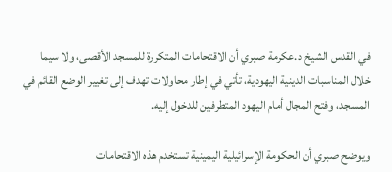في القدس الشيخ د.عكرمة صبري أن الاقتحامات المتكررة للمسجد الأقصى، ولا سيما خلال المناسبات الدينية اليهودية، تأتي في إطار محاولات تهدف إلى تغيير الوضع القائم في المسجد، وفتح المجال أمام اليهود المتطرفين للدخول إليه.

ويوضح صبري أن الحكومة الإسرائيلية اليمينية تستخدم هذه الاقتحامات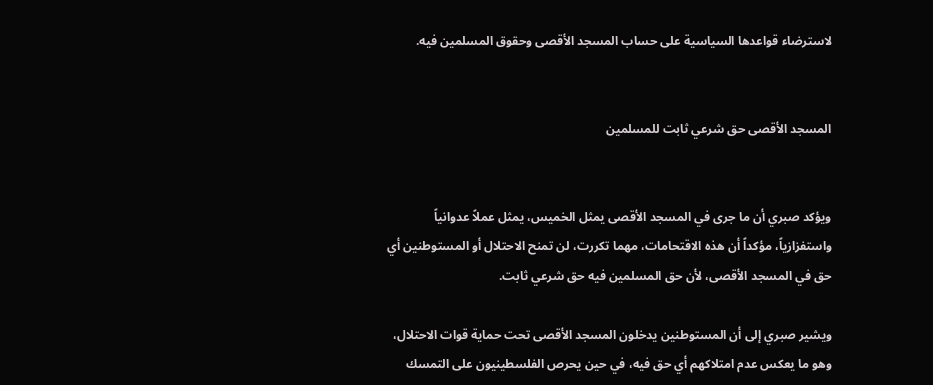لاسترضاء قواعدها السياسية على حساب المسجد الأقصى وحقوق المسلمين فيه.


المسجد الأقصى حق شرعي ثابت للمسلمين


ويؤكد صبري أن ما جرى في المسجد الأقصى يمثل الخميس، يمثل عملاً عدوانياً واستفزازياً، مؤكداً أن هذه الاقتحامات، مهما تكررت، لن تمنح الاحتلال أو المستوطنين أي حق في المسجد الأقصى، لأن حق المسلمين فيه حق شرعي ثابت.

ويشير صبري إلى أن المستوطنين يدخلون المسجد الأقصى تحت حماية قوات الاحتلال، وهو ما يعكس عدم امتلاكهم أي حق فيه، في حين يحرص الفلسطينيون على التمسك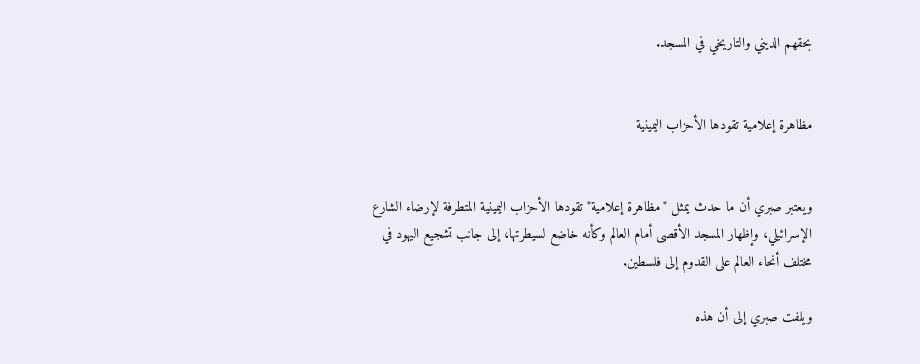بحقهم الديني والتاريخي في المسجد.


مظاهرة إعلامية تقودها الأحزاب اليمينية


ويعتبر صبري أن ما حدث يمثل "مظاهرة إعلامية" تقودها الأحزاب اليمينية المتطرفة لإرضاء الشارع الإسرائيلي، وإظهار المسجد الأقصى أمام العالم وكأنه خاضع لسيطرتها، إلى جانب تشجيع اليهود في مختلف أنحاء العالم على القدوم إلى فلسطين.

ويلفت صبري إلى أن هذه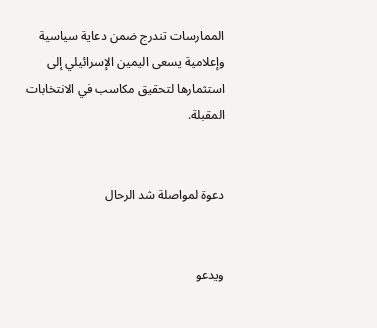الممارسات تندرج ضمن دعاية سياسية وإعلامية يسعى اليمين الإسرائيلي إلى استثمارها لتحقيق مكاسب في الانتخابات المقبلة.


دعوة لمواصلة شد الرحال


ويدعو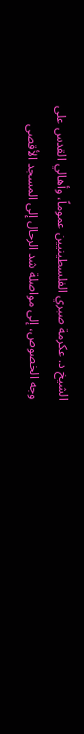الشيخ د. عكرمة صبري الفلسطينيين عموماً، وأهالي القدس على وجه الخصوص، إلى مواصلة شد الرحال إلى المسجد الأقصى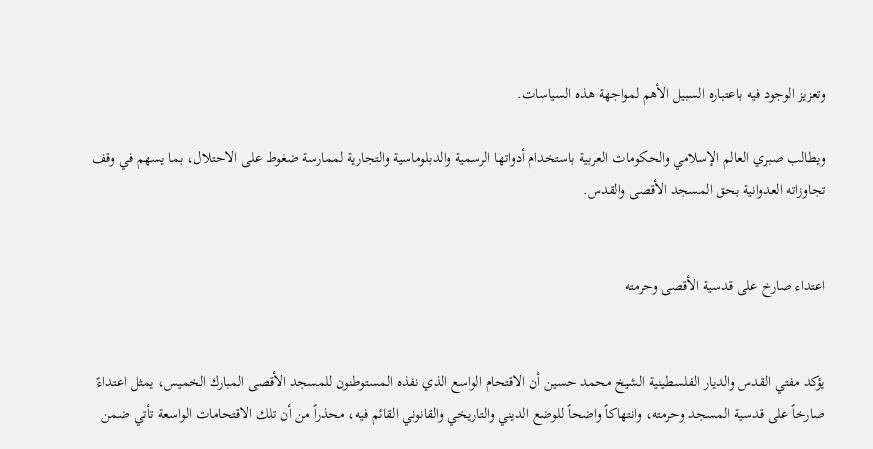وتعزيز الوجود فيه باعتباره السبيل الأهم لمواجهة هذه السياسات.

ويطالب صبري العالم الإسلامي والحكومات العربية باستخدام أدواتها الرسمية والدبلوماسية والتجارية لممارسة ضغوط على الاحتلال، بما يسهم في وقف تجاوزاته العدوانية بحق المسجد الأقصى والقدس.


اعتداء صارخ على قدسية الأقصى وحرمته


يؤكد مفتي القدس والديار الفلسطينية الشيخ محمد حسين أن الاقتحام الواسع الذي نفذه المستوطنون للمسجد الأقصى المبارك الخميس، يمثل اعتداءً صارخاً على قدسية المسجد وحرمته، وانتهاكاً واضحاً للوضع الديني والتاريخي والقانوني القائم فيه، محذراً من أن تلك الاقتحامات الواسعة تأتي ضمن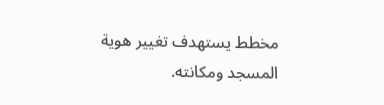مخطط يستهدف تغيير هوية المسجد ومكانته.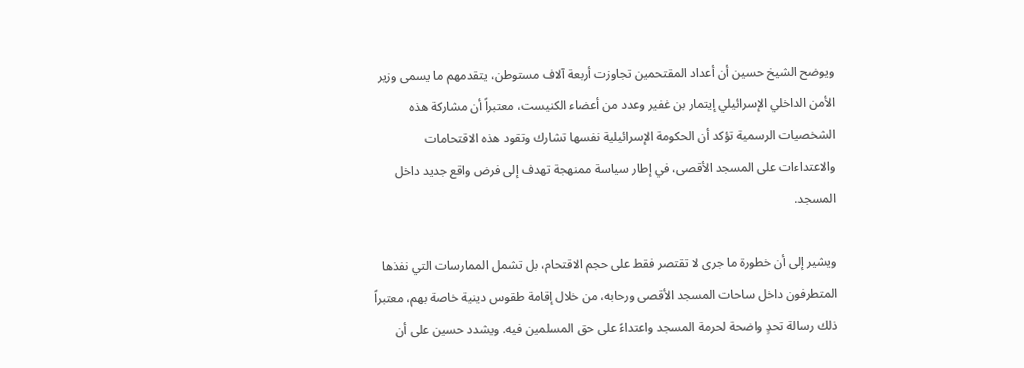ويوضح الشيخ حسين أن أعداد المقتحمين تجاوزت أربعة آلاف مستوطن، يتقدمهم ما يسمى وزير الأمن الداخلي الإسرائيلي إيتمار بن غفير وعدد من أعضاء الكنيست، معتبراً أن مشاركة هذه الشخصيات الرسمية تؤكد أن الحكومة الإسرائيلية نفسها تشارك وتقود هذه الاقتحامات والاعتداءات على المسجد الأقصى، في إطار سياسة ممنهجة تهدف إلى فرض واقع جديد داخل المسجد.

ويشير إلى أن خطورة ما جرى لا تقتصر فقط على حجم الاقتحام، بل تشمل الممارسات التي نفذها المتطرفون داخل ساحات المسجد الأقصى ورحابه، من خلال إقامة طقوس دينية خاصة بهم، معتبراً ذلك رسالة تحدٍ واضحة لحرمة المسجد واعتداءً على حق المسلمين فيه. ويشدد حسين على أن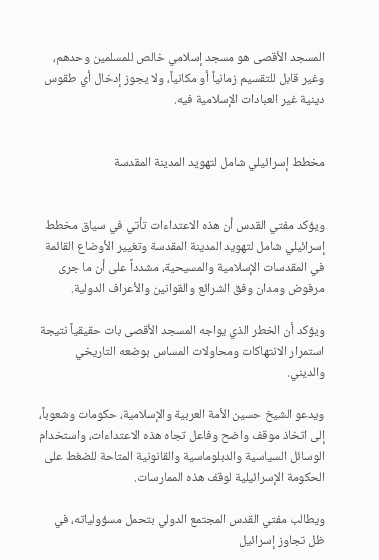المسجد الأقصى هو مسجد إسلامي خالص للمسلمين وحدهم، وغير قابل للتقسيم زمانياً أو مكانياً، ولا يجوز إدخال أي طقوس دينية غير العبادات الإسلامية فيه.


مخطط إسرائيلي شامل لتهويد المدينة المقدسة


ويؤكد مفتي القدس أن هذه الاعتداءات تأتي في سياق مخطط إسرائيلي شامل لتهويد المدينة المقدسة وتغيير الأوضاع القائمة في المقدسات الإسلامية والمسيحية، مشدداً على أن ما جرى مرفوض ومدان وفق الشرائع والقوانين والأعراف الدولية.

ويؤكد أن الخطر الذي يواجه المسجد الأقصى بات حقيقياً نتيجة استمرار الانتهاكات ومحاولات المساس بوضعه التاريخي والديني.

ويدعو الشيخ حسين الأمة العربية والإسلامية، حكومات وشعوباً، إلى اتخاذ موقف واضح وفاعل تجاه هذه الاعتداءات، واستخدام الوسائل السياسية والدبلوماسية والقانونية المتاحة للضغط على الحكومة الإسرائيلية لوقف هذه الممارسات.

ويطالب مفتي القدس المجتمع الدولي بتحمل مسؤولياته، في ظل تجاوز إسرائيل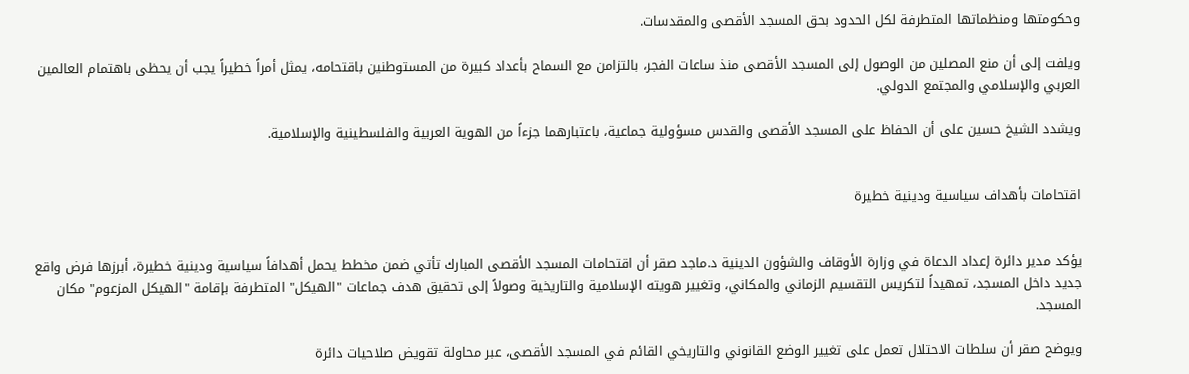وحكومتها ومنظماتها المتطرفة لكل الحدود بحق المسجد الأقصى والمقدسات.

ويلفت إلى أن منع المصلين من الوصول إلى المسجد الأقصى منذ ساعات الفجر، بالتزامن مع السماح بأعداد كبيرة من المستوطنين باقتحامه، يمثل أمراً خطيراً يجب أن يحظى باهتمام العالمين العربي والإسلامي والمجتمع الدولي.

ويشدد الشيخ حسين على أن الحفاظ على المسجد الأقصى والقدس مسؤولية جماعية، باعتبارهما جزءاً من الهوية العربية والفلسطينية والإسلامية.


اقتحامات بأهداف سياسية ودينية خطيرة


يؤكد مدير دائرة إعداد الدعاة في وزارة الأوقاف والشؤون الدينية د.ماجد صقر أن اقتحامات المسجد الأقصى المبارك تأتي ضمن مخطط يحمل أهدافاً سياسية ودينية خطيرة، أبرزها فرض واقع جديد داخل المسجد، تمهيداً لتكريس التقسيم الزماني والمكاني، وتغيير هويته الإسلامية والتاريخية وصولاً إلى تحقيق هدف جماعات "الهيكل" المتطرفة بإقامة "الهيكل المزعوم" مكان المسجد.

ويوضح صقر أن سلطات الاحتلال تعمل على تغيير الوضع القانوني والتاريخي القائم في المسجد الأقصى، عبر محاولة تقويض صلاحيات دائرة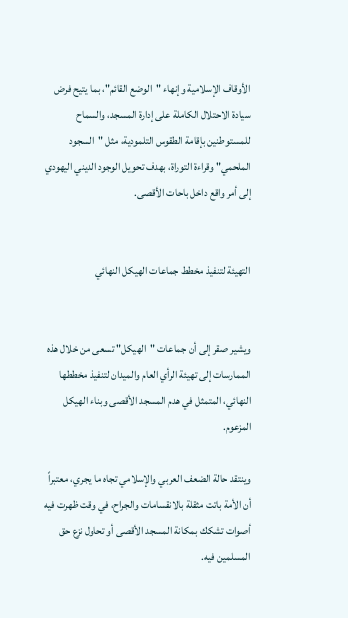الأوقاف الإسلامية وإنهاء "الوضع القائم"، بما يتيح فرض سيادة الاحتلال الكاملة على إدارة المسجد، والسماح للمستوطنين بإقامة الطقوس التلمودية، مثل "السجود الملحمي" وقراءة التوراة، بهدف تحويل الوجود الديني اليهودي إلى أمر واقع داخل باحات الأقصى.


التهيئة لتنفيذ مخطط جماعات الهيكل النهائي


ويشير صقر إلى أن جماعات "الهيكل" تسعى من خلال هذه الممارسات إلى تهيئة الرأي العام والميدان لتنفيذ مخططها النهائي، المتمثل في هدم المسجد الأقصى وبناء الهيكل المزعوم.

وينتقد حالة الضعف العربي والإسلامي تجاه ما يجري، معتبراً أن الأمة باتت مثقلة بالانقسامات والجراح، في وقت ظهرت فيه أصوات تشكك بمكانة المسجد الأقصى أو تحاول نزع حق المسلمين فيه.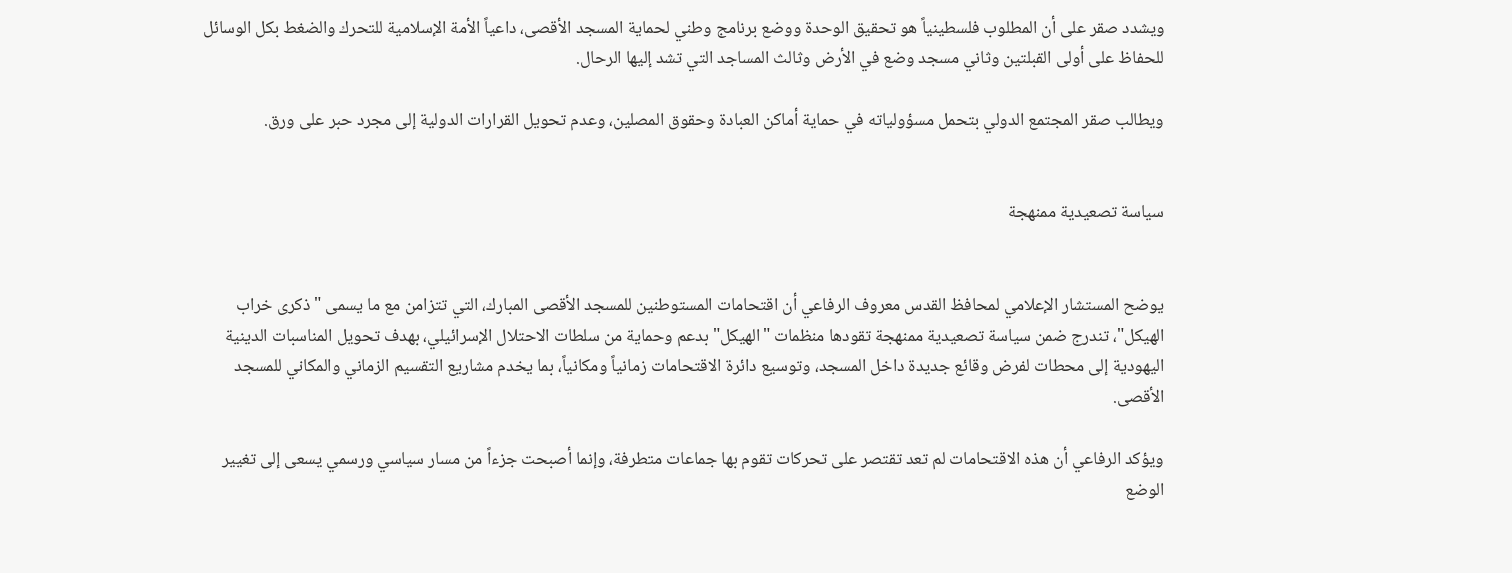ويشدد صقر على أن المطلوب فلسطينياً هو تحقيق الوحدة ووضع برنامج وطني لحماية المسجد الأقصى، داعياً الأمة الإسلامية للتحرك والضغط بكل الوسائل للحفاظ على أولى القبلتين وثاني مسجد وضع في الأرض وثالث المساجد التي تشد إليها الرحال.

ويطالب صقر المجتمع الدولي بتحمل مسؤولياته في حماية أماكن العبادة وحقوق المصلين، وعدم تحويل القرارات الدولية إلى مجرد حبر على ورق.


سياسة تصعيدية ممنهجة


يوضح المستشار الإعلامي لمحافظ القدس معروف الرفاعي أن اقتحامات المستوطنين للمسجد الأقصى المبارك، التي تتزامن مع ما يسمى "ذكرى خراب الهيكل"، تندرج ضمن سياسة تصعيدية ممنهجة تقودها منظمات "الهيكل" بدعم وحماية من سلطات الاحتلال الإسرائيلي، بهدف تحويل المناسبات الدينية اليهودية إلى محطات لفرض وقائع جديدة داخل المسجد، وتوسيع دائرة الاقتحامات زمانياً ومكانياً، بما يخدم مشاريع التقسيم الزماني والمكاني للمسجد الأقصى.

ويؤكد الرفاعي أن هذه الاقتحامات لم تعد تقتصر على تحركات تقوم بها جماعات متطرفة، وإنما أصبحت جزءاً من مسار سياسي ورسمي يسعى إلى تغيير الوضع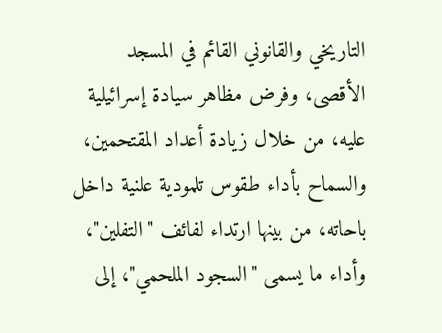التاريخي والقانوني القائم في المسجد الأقصى، وفرض مظاهر سيادة إسرائيلية عليه، من خلال زيادة أعداد المقتحمين، والسماح بأداء طقوس تلمودية علنية داخل باحاته، من بينها ارتداء لفائف "التفلين"، وأداء ما يسمى "السجود الملحمي"، إلى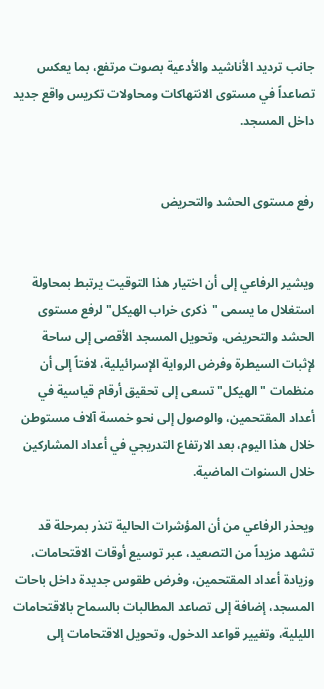جانب ترديد الأناشيد والأدعية بصوت مرتفع، بما يعكس تصاعداً في مستوى الانتهاكات ومحاولات تكريس واقع جديد داخل المسجد.


رفع مستوى الحشد والتحريض


ويشير الرفاعي إلى أن اختيار هذا التوقيت يرتبط بمحاولة استغلال ما يسمى "ذكرى خراب الهيكل" لرفع مستوى الحشد والتحريض، وتحويل المسجد الأقصى إلى ساحة لإثبات السيطرة وفرض الرواية الإسرائيلية، لافتاً إلى أن منظمات "الهيكل" تسعى إلى تحقيق أرقام قياسية في أعداد المقتحمين، والوصول إلى نحو خمسة آلاف مستوطن خلال هذا اليوم، بعد الارتفاع التدريجي في أعداد المشاركين خلال السنوات الماضية.

ويحذر الرفاعي من أن المؤشرات الحالية تنذر بمرحلة قد تشهد مزيداً من التصعيد، عبر توسيع أوقات الاقتحامات، وزيادة أعداد المقتحمين، وفرض طقوس جديدة داخل باحات المسجد، إضافة إلى تصاعد المطالبات بالسماح بالاقتحامات الليلية، وتغيير قواعد الدخول، وتحويل الاقتحامات إلى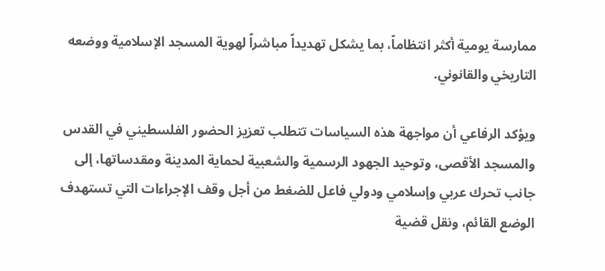ممارسة يومية أكثر انتظاماً، بما يشكل تهديداً مباشراً لهوية المسجد الإسلامية ووضعه التاريخي والقانوني.

ويؤكد الرفاعي أن مواجهة هذه السياسات تتطلب تعزيز الحضور الفلسطيني في القدس والمسجد الأقصى، وتوحيد الجهود الرسمية والشعبية لحماية المدينة ومقدساتها، إلى جانب تحرك عربي وإسلامي ودولي فاعل للضغط من أجل وقف الإجراءات التي تستهدف الوضع القائم، ونقل قضية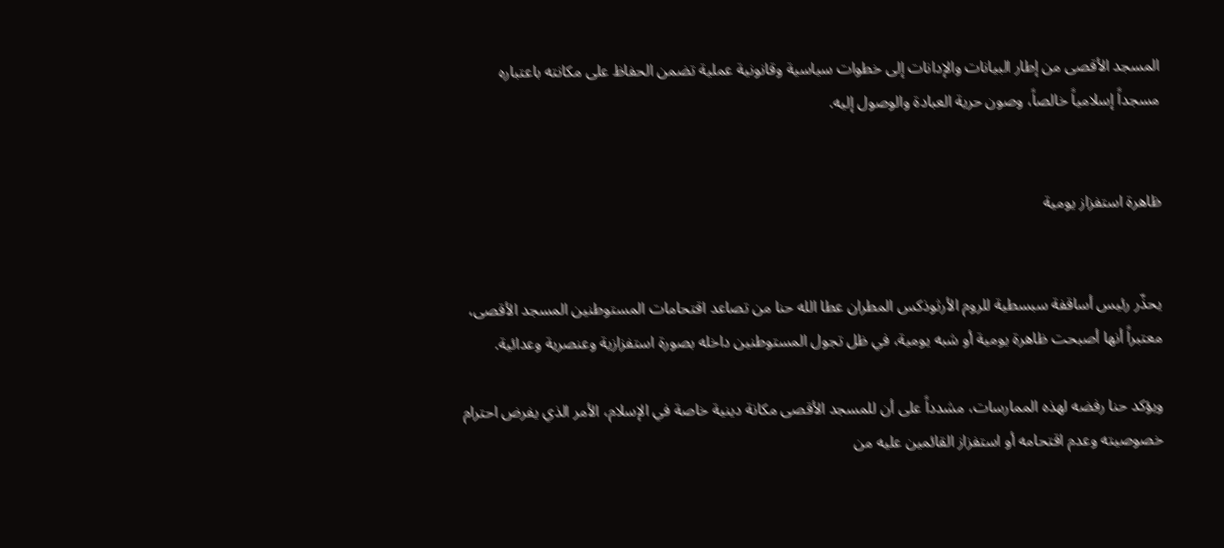المسجد الأقصى من إطار البيانات والإدانات إلى خطوات سياسية وقانونية عملية تضمن الحفاظ على مكانته باعتباره مسجداً إسلامياً خالصاً، وصون حرية العبادة والوصول إليه.


ظاهرة استفزاز يومية


يحذّر رئيس أساقفة سبسطية للروم الأرثوذكس المطران عطا الله حنا من تصاعد اقتحامات المستوطنين المسجد الأقصى، معتبراً أنها أصبحت ظاهرة يومية أو شبه يومية، في ظل تجول المستوطنين داخله بصورة استفزازية وعنصرية وعدائية.

ويؤكد حنا رفضه لهذه الممارسات، مشدداً على أن للمسجد الأقصى مكانة دينية خاصة في الإسلام، الأمر الذي يفرض احترام خصوصيته وعدم اقتحامه أو استفزاز القائمين عليه من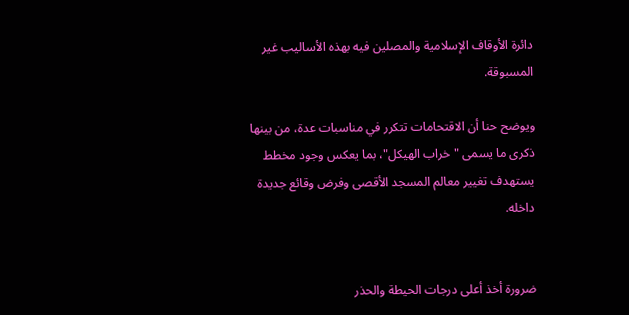دائرة الأوقاف الإسلامية والمصلين فيه بهذه الأساليب غير المسبوقة.

ويوضح حنا أن الاقتحامات تتكرر في مناسبات عدة، من بينها ذكرى ما يسمى "خراب الهيكل"، بما يعكس وجود مخطط يستهدف تغيير معالم المسجد الأقصى وفرض وقائع جديدة داخله.


ضرورة أخذ أعلى درجات الحيطة والحذر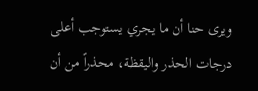ويرى حنا أن ما يجري يستوجب أعلى درجات الحذر واليقظة، محذراً من أن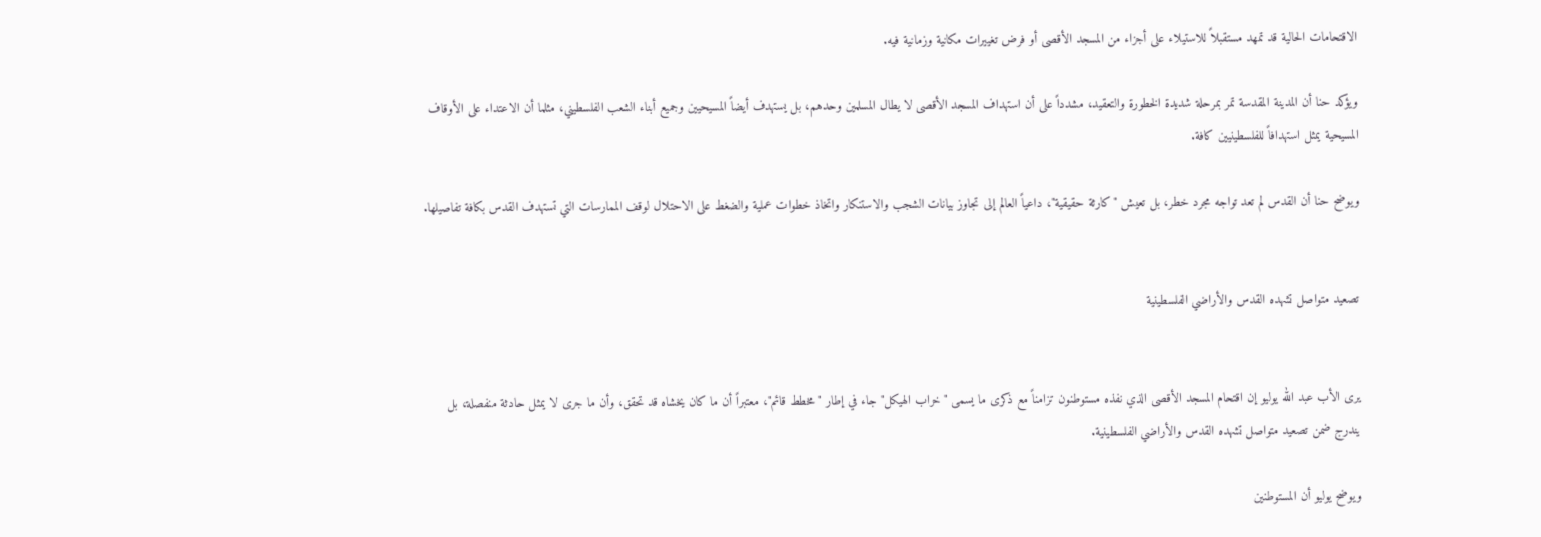الاقتحامات الحالية قد تمهد مستقبلاً للاستيلاء على أجزاء من المسجد الأقصى أو فرض تغييرات مكانية وزمانية فيه.

ويؤكد حنا أن المدينة المقدسة تمر بمرحلة شديدة الخطورة والتعقيد، مشدداً على أن استهداف المسجد الأقصى لا يطال المسلمين وحدهم، بل يستهدف أيضاً المسيحيين وجميع أبناء الشعب الفلسطيني، مثلما أن الاعتداء على الأوقاف المسيحية يمثل استهدافاً للفلسطينيين كافة.

ويوضح حنا أن القدس لم تعد تواجه مجرد خطر، بل تعيش "كارثة حقيقية"، داعياً العالم إلى تجاوز بيانات الشجب والاستنكار واتخاذ خطوات عملية والضغط على الاحتلال لوقف الممارسات التي تستهدف القدس بكافة تفاصيلها.


تصعيد متواصل تشهده القدس والأراضي الفلسطينية


يرى الأب عبد الله يوليو إن اقتحام المسجد الأقصى الذي نفذه مستوطنون تزامناً مع ذكرى ما يسمى "خراب الهيكل" جاء في إطار "مخطط قائم"، معتبراً أن ما كان يخشاه قد تحقق، وأن ما جرى لا يمثل حادثة منفصلة، بل يندرج ضمن تصعيد متواصل تشهده القدس والأراضي الفلسطينية.

ويوضح يوليو أن المستوطنين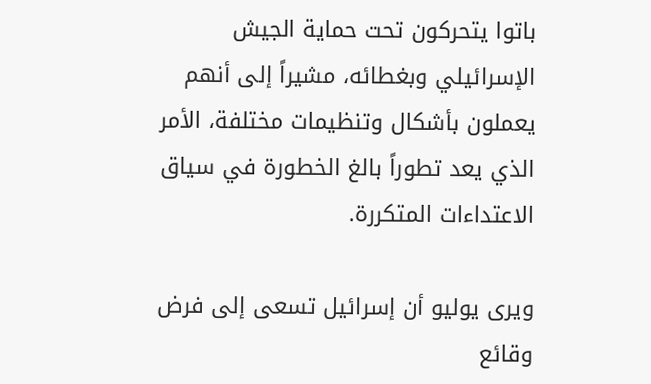باتوا يتحركون تحت حماية الجيش الإسرائيلي وبغطائه، مشيراً إلى أنهم يعملون بأشكال وتنظيمات مختلفة، الأمر الذي يعد تطوراً بالغ الخطورة في سياق الاعتداءات المتكررة.

ويرى يوليو أن إسرائيل تسعى إلى فرض وقائع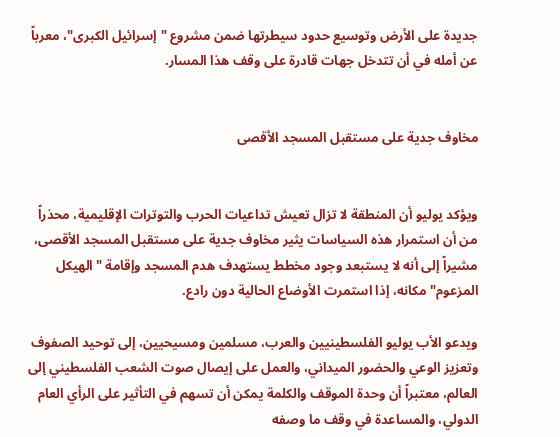جديدة على الأرض وتوسيع حدود سيطرتها ضمن مشروع "إسرائيل الكبرى"، معرباً عن أمله في أن تتدخل جهات قادرة على وقف هذا المسار.


مخاوف جدية على مستقبل المسجد الأقصى


ويؤكد يوليو أن المنطقة لا تزال تعيش تداعيات الحرب والتوترات الإقليمية، محذراً من أن استمرار هذه السياسات يثير مخاوف جدية على مستقبل المسجد الأقصى، مشيراً إلى أنه لا يستبعد وجود مخطط يستهدف هدم المسجد وإقامة "الهيكل المزعوم" مكانه، إذا استمرت الأوضاع الحالية دون رادع.

ويدعو الأب يوليو الفلسطينيين والعرب، مسلمين ومسيحيين، إلى توحيد الصفوف وتعزيز الوعي والحضور الميداني، والعمل على إيصال صوت الشعب الفلسطيني إلى العالم، معتبراً أن وحدة الموقف والكلمة يمكن أن تسهم في التأثير على الرأي العام الدولي، والمساعدة في وقف ما وصفه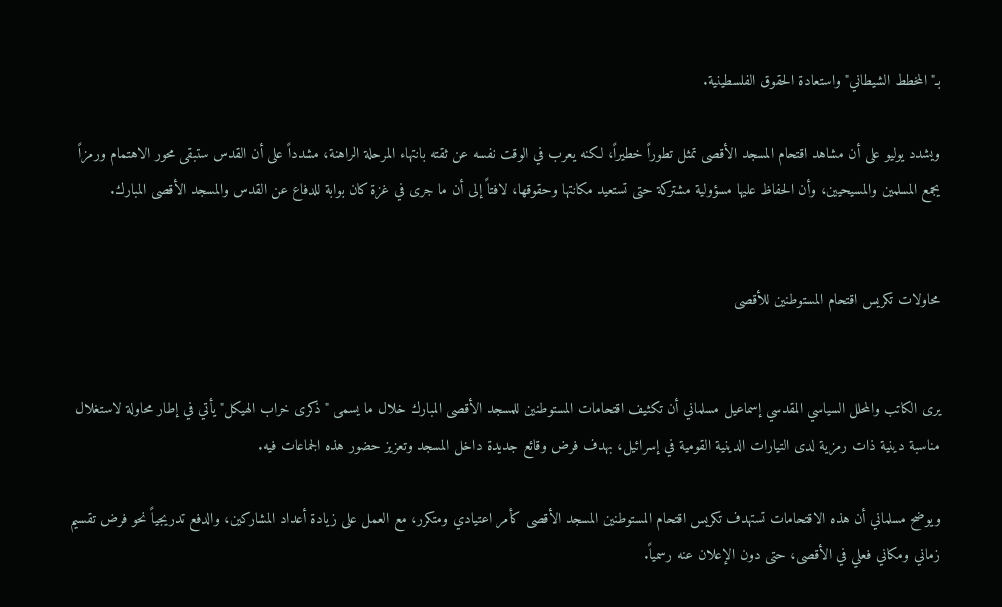بـ"المخطط الشيطاني" واستعادة الحقوق الفلسطينية.

ويشدد يوليو على أن مشاهد اقتحام المسجد الأقصى تمثل تطوراً خطيراً، لكنه يعرب في الوقت نفسه عن ثقته بانتهاء المرحلة الراهنة، مشدداً على أن القدس ستبقى محور الاهتمام ورمزاً يجمع المسلمين والمسيحيين، وأن الحفاظ عليها مسؤولية مشتركة حتى تستعيد مكانتها وحقوقها، لافتاً إلى أن ما جرى في غزة كان بوابة للدفاع عن القدس والمسجد الأقصى المبارك.


محاولات تكريس اقتحام المستوطنين للأقصى


يرى الكاتب والمحلل السياسي المقدسي إسماعيل مسلماني أن تكثيف اقتحامات المستوطنين للمسجد الأقصى المبارك خلال ما يسمى "ذكرى خراب الهيكل" يأتي في إطار محاولة لاستغلال مناسبة دينية ذات رمزية لدى التيارات الدينية القومية في إسرائيل، بهدف فرض وقائع جديدة داخل المسجد وتعزيز حضور هذه الجماعات فيه.

ويوضح مسلماني أن هذه الاقتحامات تستهدف تكريس اقتحام المستوطنين المسجد الأقصى كأمر اعتيادي ومتكرر، مع العمل على زيادة أعداد المشاركين، والدفع تدريجياً نحو فرض تقسيم زماني ومكاني فعلي في الأقصى، حتى دون الإعلان عنه رسمياً.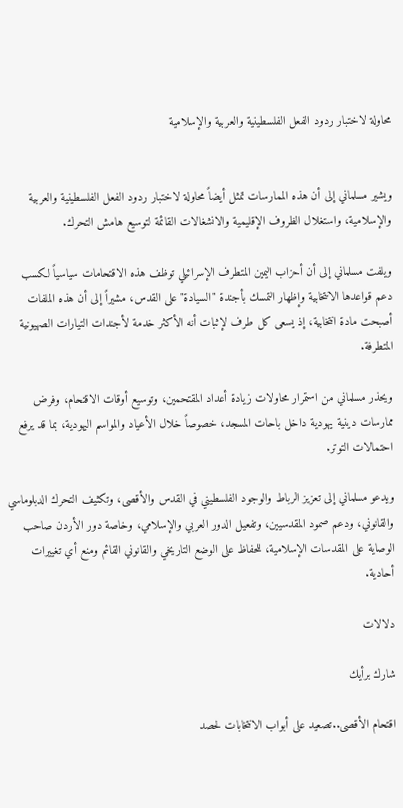محاولة لاختبار ردود الفعل الفلسطينية والعربية والإسلامية


ويشير مسلماني إلى أن هذه الممارسات تمثل أيضاً محاولة لاختبار ردود الفعل الفلسطينية والعربية والإسلامية، واستغلال الظروف الإقليمية والانشغالات القائمة لتوسيع هامش التحرك.

ويلفت مسلماني إلى أن أحزاب اليمين المتطرف الإسرائيلي توظف هذه الاقتحامات سياسياً لكسب دعم قواعدها الانتخابية وإظهار التمسك بأجندة "السيادة" على القدس، مشيراً إلى أن هذه الملفات أصبحت مادة انتخابية، إذ يسعى كل طرف لإثبات أنه الأكثر خدمة لأجندات التيارات الصهيونية المتطرفة.

ويحذر مسلماني من استمرار محاولات زيادة أعداد المقتحمين، وتوسيع أوقات الاقتحام، وفرض ممارسات دينية يهودية داخل باحات المسجد، خصوصاً خلال الأعياد والمواسم اليهودية، بما قد يرفع احتمالات التوتر.

ويدعو مسلماني إلى تعزيز الرباط والوجود الفلسطيني في القدس والأقصى، وتكثيف التحرك الدبلوماسي والقانوني، ودعم صمود المقدسيين، وتفعيل الدور العربي والإسلامي، وخاصة دور الأردن صاحب الوصاية على المقدسات الإسلامية، للحفاظ على الوضع التاريخي والقانوني القائم ومنع أي تغييرات أحادية.

دلالات

شارك برأيك

اقتحام الأقصى..تصعيد على أبواب الانتخابات لحصد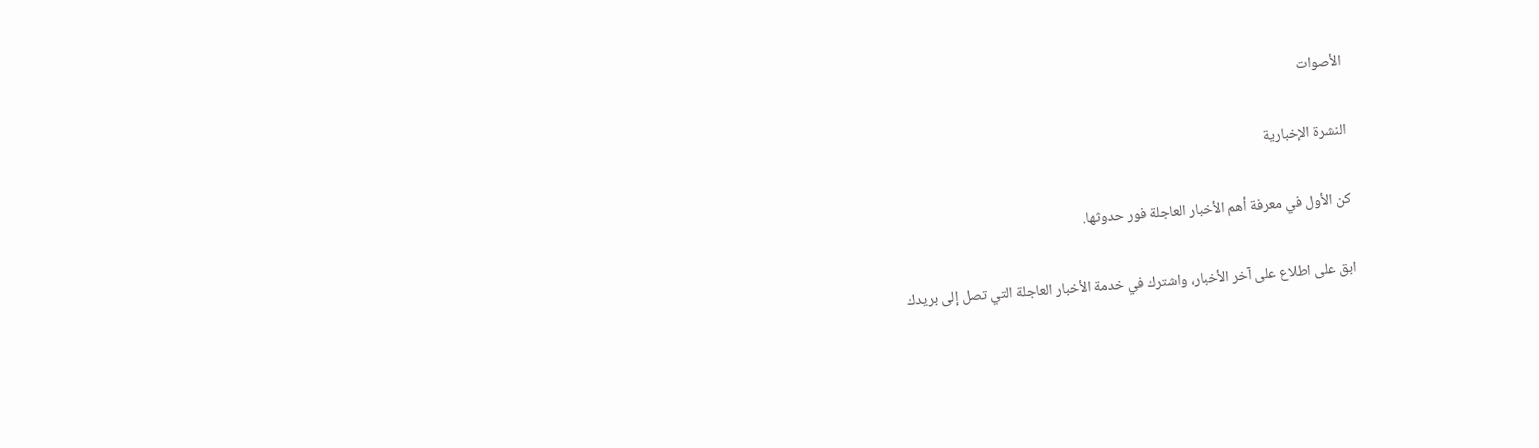الأصوات

النشرة الإخبارية

كن الأول في معرفة أهم الأخبار العاجلة فور حدوثها.

ابق على اطلاع على آخر الأخبار، واشترك في خدمة الأخبار العاجلة التي تصل إلى بريدك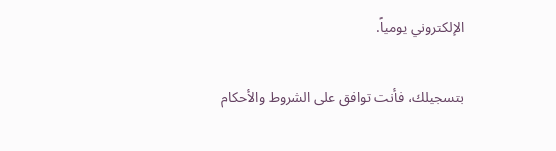الإلكتروني يومياً.

بتسجيلك، فأنت توافق على الشروط والأحكام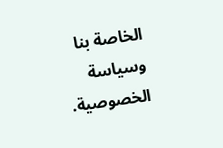الخاصة بنا وسياسة الخصوصية.